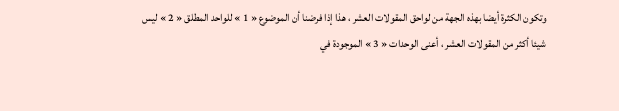وتكون الكثرة أيضا بهذه الجهة من لواحق المقولات العشر ، هذا إذا فرضنا أن الموضوع « 1 » للواحد المطلق « 2 » ليس شيئا أكثر من المقولات العشر ، أعنى الوحدات « 3 » الموجودة في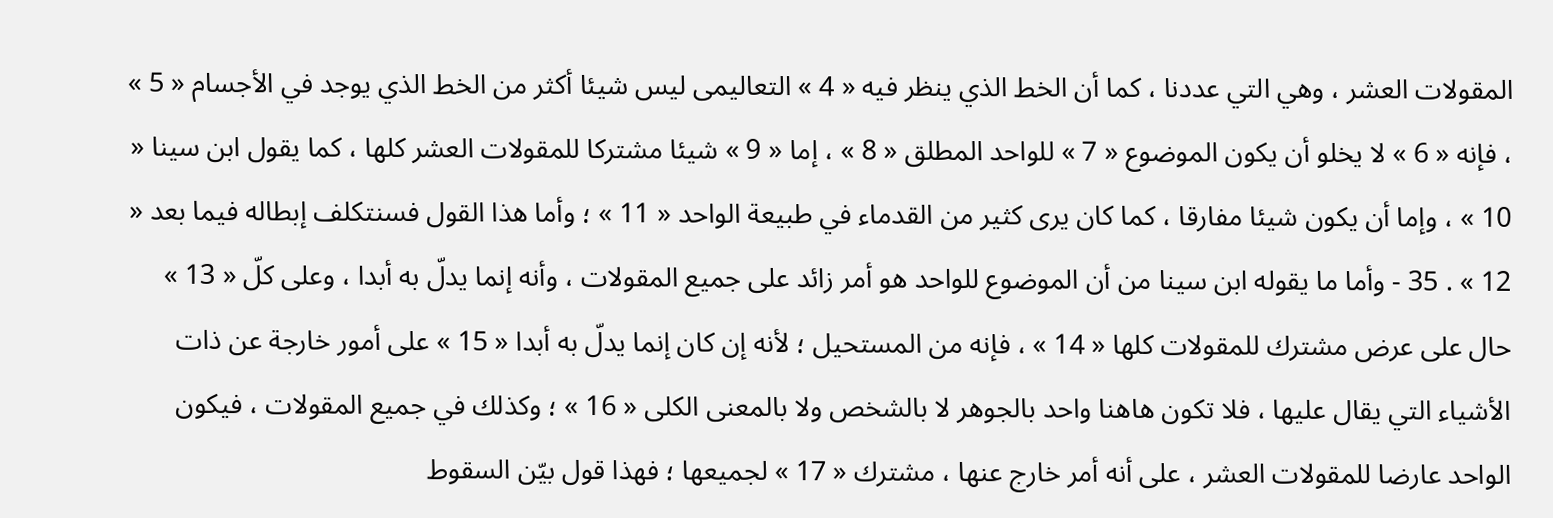المقولات العشر ، وهي التي عددنا ، كما أن الخط الذي ينظر فيه « 4 » التعاليمى ليس شيئا أكثر من الخط الذي يوجد في الأجسام « 5 » ، فإنه « 6 » لا يخلو أن يكون الموضوع « 7 » للواحد المطلق « 8 » ، إما « 9 » شيئا مشتركا للمقولات العشر كلها ، كما يقول ابن سينا « 10 » ، وإما أن يكون شيئا مفارقا ، كما كان يرى كثير من القدماء في طبيعة الواحد « 11 » ؛ وأما هذا القول فسنتكلف إبطاله فيما بعد « 12 » . 35 - وأما ما يقوله ابن سينا من أن الموضوع للواحد هو أمر زائد على جميع المقولات ، وأنه إنما يدلّ به أبدا ، وعلى كلّ « 13 » حال على عرض مشترك للمقولات كلها « 14 » ، فإنه من المستحيل ؛ لأنه إن كان إنما يدلّ به أبدا « 15 » على أمور خارجة عن ذات الأشياء التي يقال عليها ، فلا تكون هاهنا واحد بالجوهر لا بالشخص ولا بالمعنى الكلى « 16 » ؛ وكذلك في جميع المقولات ، فيكون الواحد عارضا للمقولات العشر ، على أنه أمر خارج عنها ، مشترك « 17 » لجميعها ؛ فهذا قول بيّن السقوط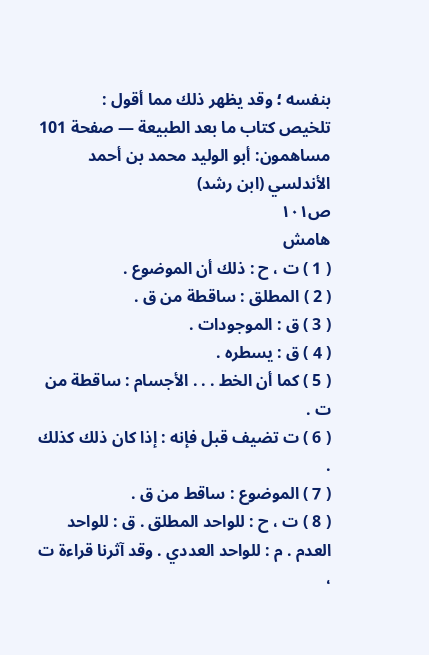بنفسه ؛ وقد يظهر ذلك مما أقول :
تلخيص كتاب ما بعد الطبيعة — صفحة 101
مساهمون: أبو الوليد محمد بن أحمد الأندلسي (ابن رشد)
ص١٠١
هامش
( 1 ) ت ، ح : ذلك أن الموضوع .
( 2 ) المطلق : ساقطة من ق .
( 3 ) ق : الموجودات .
( 4 ) ق : يسطره .
( 5 ) كما أن الخط . . . الأجسام : ساقطة من ت .
( 6 ) ت تضيف قبل فإنه : إذا كان ذلك كذلك .
( 7 ) الموضوع : ساقط من ق .
( 8 ) ت ، ح : للواحد المطلق . ق : للواحد العدم . م : للواحد العددي . وقد آثرنا قراءة ت ،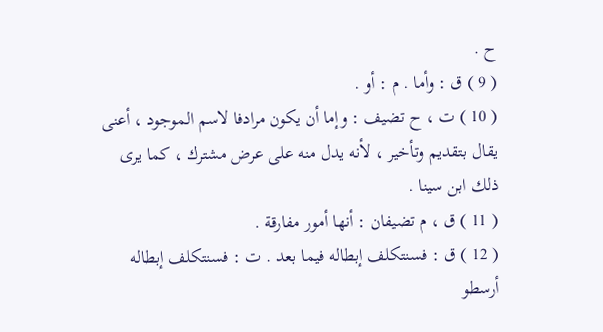ح .
( 9 ) ق : وأما . م : أو .
( 10 ) ت ، ح تضيف : وإما أن يكون مرادفا لاسم الموجود ، أعنى يقال بتقديم وتأخير ، لأنه يدل منه على عرض مشترك ، كما يرى ذلك ابن سينا .
( 11 ) ق ، م تضيفان : أنها أمور مفارقة .
( 12 ) ق : فسنتكلف إبطاله فيما بعد . ت : فسنتكلف إبطاله أرسطو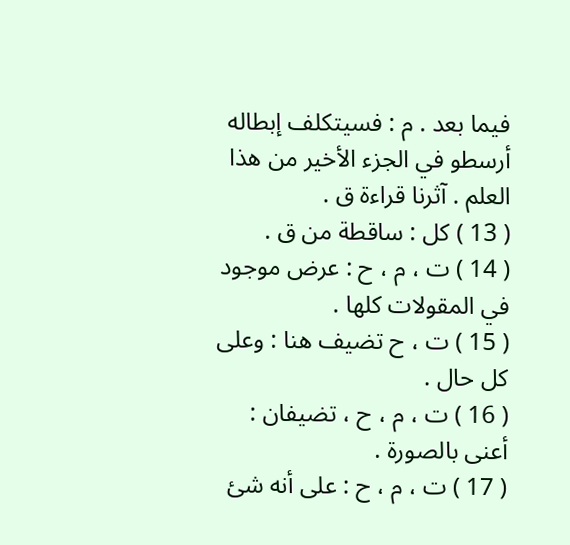فيما بعد . م : فسيتكلف إبطاله أرسطو في الجزء الأخير من هذا العلم . آثرنا قراءة ق .
( 13 ) كل : ساقطة من ق .
( 14 ) ت ، م ، ح : عرض موجود في المقولات كلها .
( 15 ) ت ، ح تضيف هنا : وعلى كل حال .
( 16 ) ت ، م ، ح ، تضيفان : أعنى بالصورة .
( 17 ) ت ، م ، ح : على أنه شئ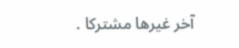آخر غيرها مشتركا .